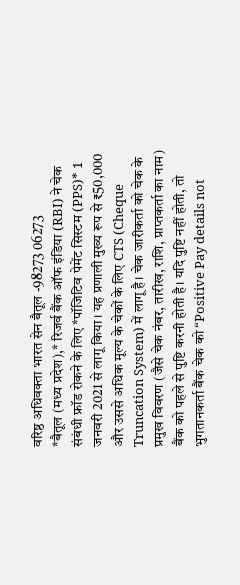वरिष्ठ अधिवक्ता भारत सेन बैतूल -98273 06273
*बैतूल (मध्य प्रदेश),* रिजर्व बैंक ऑफ इंडिया (RBI) ने चेक संबंधी फ्रॉड रोकने के लिए *पॉजिटिव पेमेंट सिस्टम (PPS)* 1 जनवरी 2021 से लागू किया। यह प्रणाली मुख्य रूप से ₹50,000 और उससे अधिक मूल्य के चेकों के लिए CTS (Cheque Truncation System) में लागू है। चेक जारीकर्ता को चेक के प्रमुख विवरण (जैसे चेक नंबर, तारीख, राशि, प्राप्तकर्ता का नाम) बैंक को पहले से पुष्टि करनी होती है। यदि पुष्टि नहीं होती, तो भुगतानकर्ता बैंक चेक को “Positive Pay details not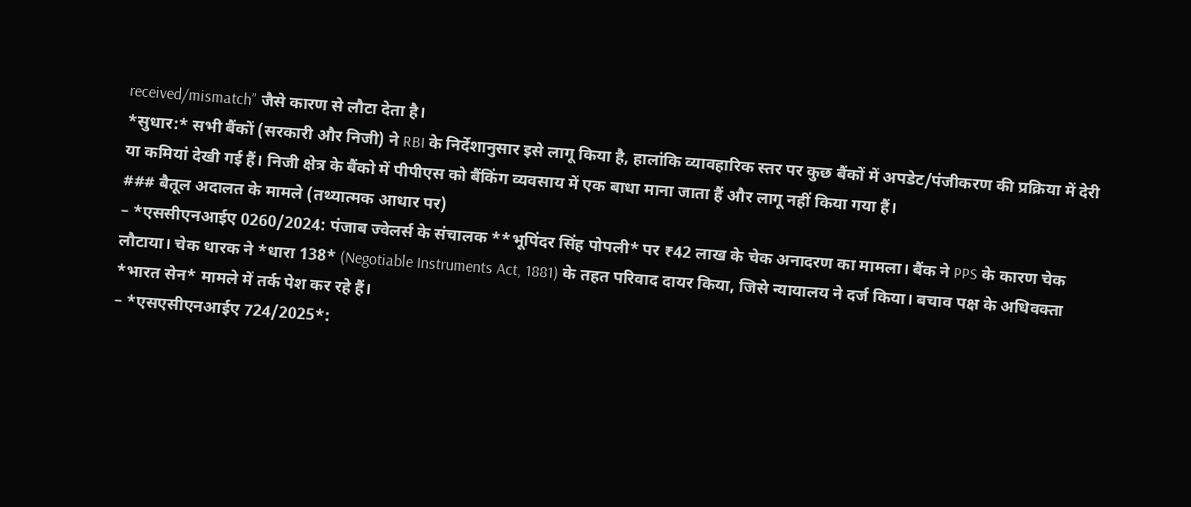received/mismatch” जैसे कारण से लौटा देता है।
*सुधार:* सभी बैंकों (सरकारी और निजी) ने RBI के निर्देशानुसार इसे लागू किया है, हालांकि व्यावहारिक स्तर पर कुछ बैंकों में अपडेट/पंजीकरण की प्रक्रिया में देरी या कमियां देखी गई हैं। निजी क्षेत्र के बैंको में पीपीएस को बैंकिंग व्यवसाय में एक बाधा माना जाता हैं और लागू नहीं किया गया हैं।
### बैतूल अदालत के मामले (तथ्यात्मक आधार पर)
– *एससीएनआईए 0260/2024: पंजाब ज्वेलर्स के संचालक **भूपिंदर सिंह पोपली* पर ₹42 लाख के चेक अनादरण का मामला। बैंक ने PPS के कारण चेक लौटाया। चेक धारक ने *धारा 138* (Negotiable Instruments Act, 1881) के तहत परिवाद दायर किया, जिसे न्यायालय ने दर्ज किया। बचाव पक्ष के अधिवक्ता *भारत सेन* मामले में तर्क पेश कर रहे हैं।
– *एसएसीएनआईए 724/2025*: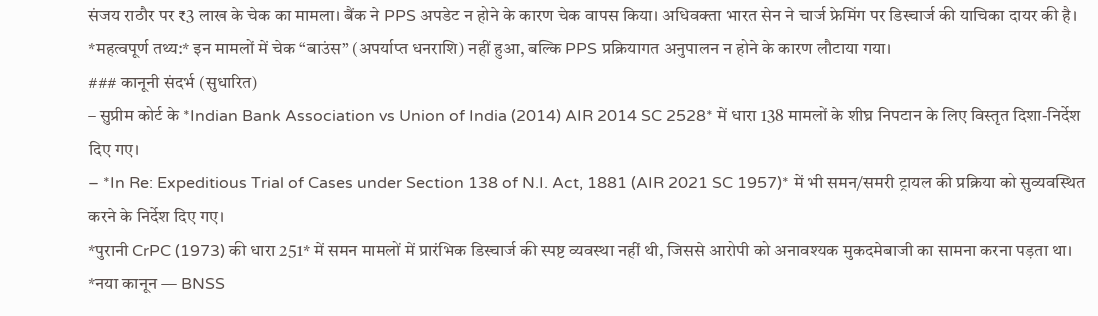संजय राठौर पर ₹3 लाख के चेक का मामला। बैंक ने PPS अपडेट न होने के कारण चेक वापस किया। अधिवक्ता भारत सेन ने चार्ज फ्रेमिंग पर डिस्चार्ज की याचिका दायर की है।
*महत्वपूर्ण तथ्य:* इन मामलों में चेक “बाउंस” (अपर्याप्त धनराशि) नहीं हुआ, बल्कि PPS प्रक्रियागत अनुपालन न होने के कारण लौटाया गया।
### कानूनी संदर्भ (सुधारित)
– सुप्रीम कोर्ट के *Indian Bank Association vs Union of India (2014) AIR 2014 SC 2528* में धारा 138 मामलों के शीघ्र निपटान के लिए विस्तृत दिशा-निर्देश दिए गए।
– *In Re: Expeditious Trial of Cases under Section 138 of N.I. Act, 1881 (AIR 2021 SC 1957)* में भी समन/समरी ट्रायल की प्रक्रिया को सुव्यवस्थित करने के निर्देश दिए गए।
*पुरानी CrPC (1973) की धारा 251* में समन मामलों में प्रारंभिक डिस्चार्ज की स्पष्ट व्यवस्था नहीं थी, जिससे आरोपी को अनावश्यक मुकदमेबाजी का सामना करना पड़ता था।
*नया कानून — BNSS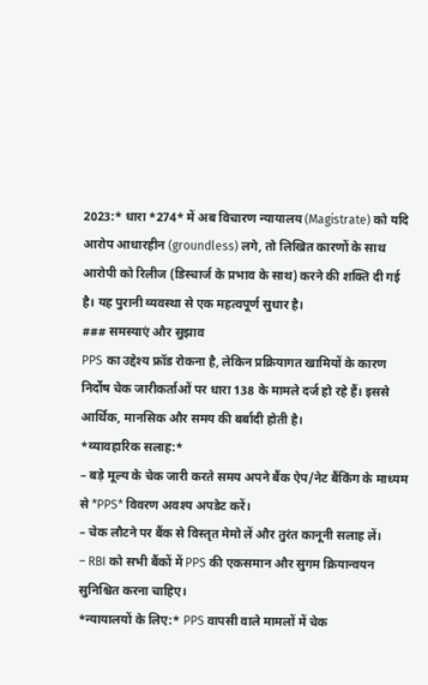2023:* धारा *274* में अब विचारण न्यायालय (Magistrate) को यदि आरोप आधारहीन (groundless) लगे, तो लिखित कारणों के साथ आरोपी को रिलीज (डिस्चार्ज के प्रभाव के साथ) करने की शक्ति दी गई है। यह पुरानी व्यवस्था से एक महत्वपूर्ण सुधार है।
### समस्याएं और सुझाव
PPS का उद्देश्य फ्रॉड रोकना है, लेकिन प्रक्रियागत खामियों के कारण निर्दोष चेक जारीकर्ताओं पर धारा 138 के मामले दर्ज हो रहे हैं। इससे आर्थिक, मानसिक और समय की बर्बादी होती है।
*व्यावहारिक सलाह:*
– बड़े मूल्य के चेक जारी करते समय अपने बैंक ऐप/नेट बैंकिंग के माध्यम से *PPS* विवरण अवश्य अपडेट करें।
– चेक लौटने पर बैंक से विस्तृत मेमो लें और तुरंत कानूनी सलाह लें।
– RBI को सभी बैंकों में PPS की एकसमान और सुगम क्रियान्वयन सुनिश्चित करना चाहिए।
*न्यायालयों के लिए:* PPS वापसी वाले मामलों में चेक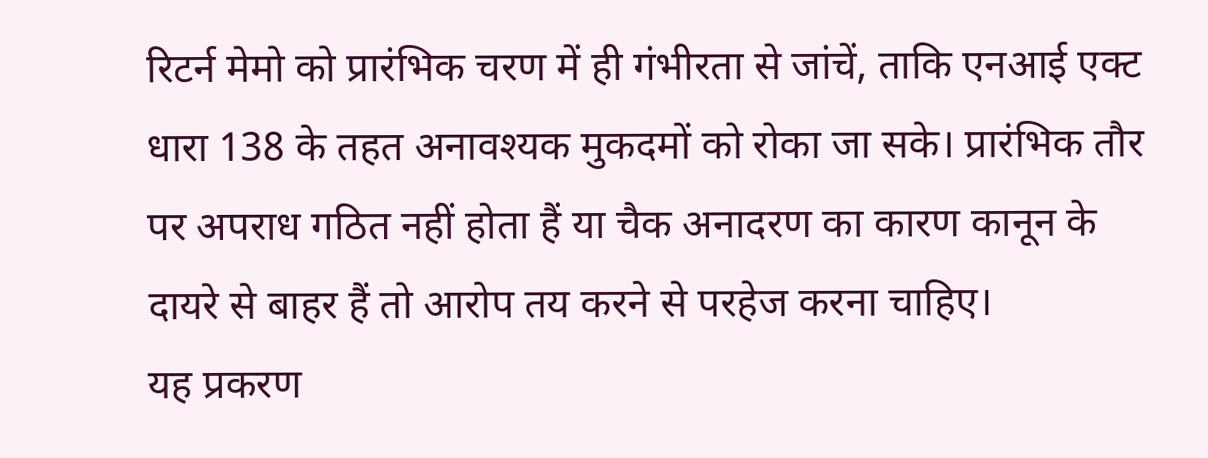रिटर्न मेमो को प्रारंभिक चरण में ही गंभीरता से जांचें, ताकि एनआई एक्ट धारा 138 के तहत अनावश्यक मुकदमों को रोका जा सके। प्रारंभिक तौर पर अपराध गठित नहीं होता हैं या चैक अनादरण का कारण कानून के दायरे से बाहर हैं तो आरोप तय करने से परहेज करना चाहिए।
यह प्रकरण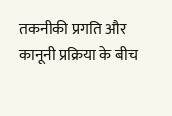तकनीकी प्रगति और कानूनी प्रक्रिया के बीच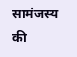सामंजस्य की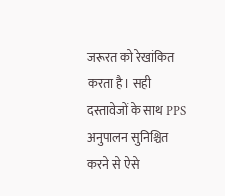जरूरत को रेखांकित करता है। सही दस्तावेजों के साथ PPS अनुपालन सुनिश्चित करने से ऐसे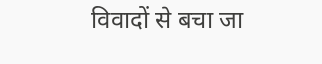विवादों से बचा जा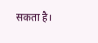सकता है।